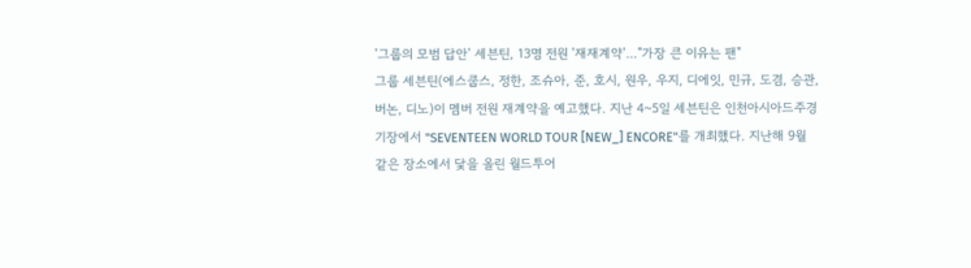'그룹의 모범 답안' 세븐틴, 13명 전원 '재재계약'…"가장 큰 이유는 팬"
그룹 세븐틴(에스쿱스, 정한, 조슈아, 준, 호시, 원우, 우지, 디에잇, 민규, 도겸, 승관, 버논, 디노)이 멤버 전원 재계약을 예고했다. 지난 4~5일 세븐틴은 인천아시아드주경기장에서 "SEVENTEEN WORLD TOUR [NEW_] ENCORE"를 개최했다. 지난해 9월 같은 장소에서 닻을 올린 월드투어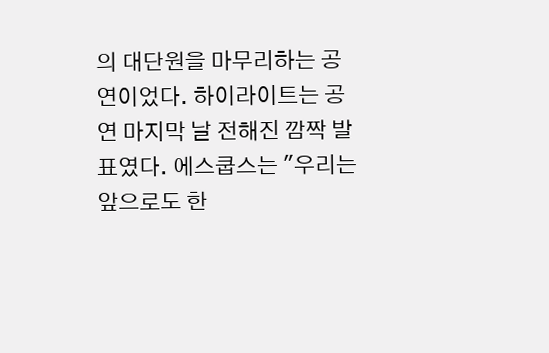의 대단원을 마무리하는 공연이었다. 하이라이트는 공연 마지막 날 전해진 깜짝 발표였다. 에스쿱스는 "우리는 앞으로도 한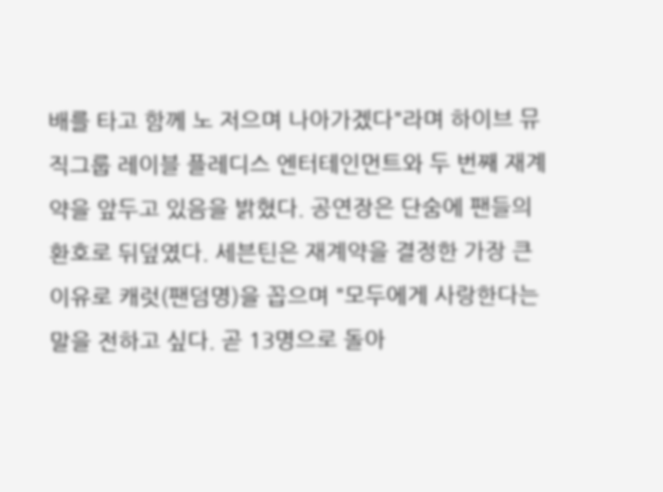배를 타고 함께 노 저으며 나아가겠다"라며 하이브 뮤직그룹 레이블 플레디스 엔터테인먼트와 두 번째 재계약을 앞두고 있음을 밝혔다. 공연장은 단숨에 팬들의 환호로 뒤덮였다. 세븐틴은 재계약을 결정한 가장 큰 이유로 캐럿(팬덤명)을 꼽으며 "모두에게 사랑한다는 말을 전하고 싶다. 곧 13명으로 돌아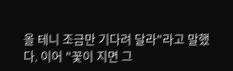올 테니 조금만 기다려 달라"라고 말했다. 이어 "꽃이 지면 그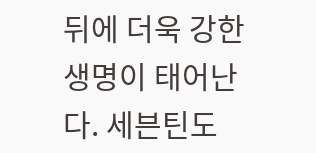뒤에 더욱 강한 생명이 태어난다. 세븐틴도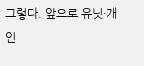그렇다. 앞으로 유닛·개인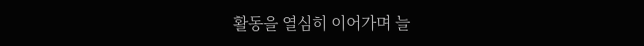활동을 열심히 이어가며 늘